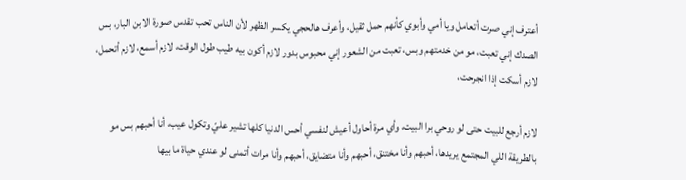أعترف إني صرت أتعامل ويا أمي وأبوي كأنهم حمل ثقيل، وأعرف هالحجي يكسر الظهر لأن الناس تحب تقدس صورة الابن البار، بس الصدك إني تعبت، مو من خدمتهم وبس، تعبت من الشعور إني محبوس بدور لازم أكون بيه طيب طول الوقت، لازم أسمع، لازم أتحمل، لازم أسكت إذا انجرحت،

لازم أرجع للبيت حتى لو روحي برا البيت، وأي مرة أحاول أعيش لنفسي أحس الدنيا كلها تشير عليّ وتكول عيب، أنا أحبهم بس مو بالطريقة اللي المجتمع يريدها، أحبهم وأنا مختنق، أحبهم وأنا متضايق، أحبهم وأنا مرات أتمنى لو عندي حياة ما بيها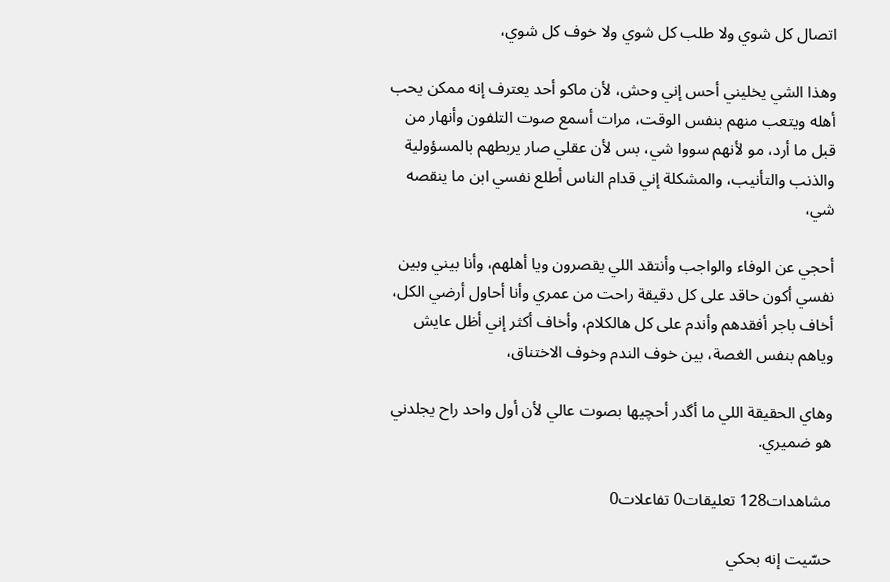اتصال كل شوي ولا طلب كل شوي ولا خوف كل شوي،

وهذا الشي يخليني أحس إني وحش، لأن ماكو أحد يعترف إنه ممكن يحب أهله ويتعب منهم بنفس الوقت، مرات أسمع صوت التلفون وأنهار من قبل ما أرد، مو لأنهم سووا شي، بس لأن عقلي صار يربطهم بالمسؤولية والذنب والتأنيب، والمشكلة إني قدام الناس أطلع نفسي ابن ما ينقصه شي،

أحجي عن الوفاء والواجب وأنتقد اللي يقصرون ويا أهلهم، وأنا بيني وبين نفسي أكون حاقد على كل دقيقة راحت من عمري وأنا أحاول أرضي الكل، أخاف باجر أفقدهم وأندم على كل هالكلام، وأخاف أكثر إني أظل عايش وياهم بنفس الغصة، بين خوف الندم وخوف الاختناق،

وهاي الحقيقة اللي ما أگدر أحچيها بصوت عالي لأن أول واحد راح يجلدني هو ضميري.

مشاهدات128 تعليقات0 تفاعلات0

حسّيت إنه بحكي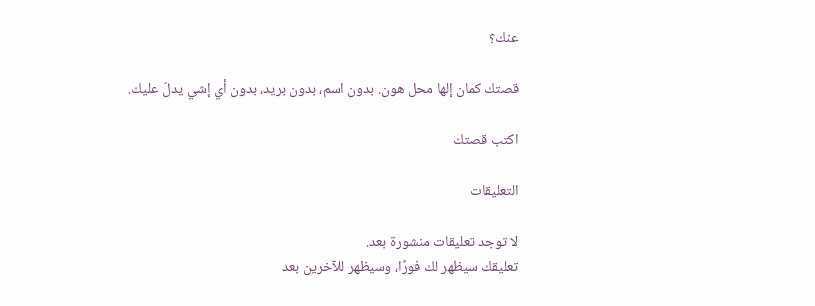عنك؟

قصتك كمان إلها محل هون. بدون اسم، بدون بريد، بدون أي إشي يدلّ عليك.

اكتب قصتك

التعليقات

لا توجد تعليقات منشورة بعد.
تعليقك سيظهر لك فورًا، وسيظهر للآخرين بعد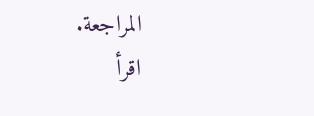المراجعة.
اقرأ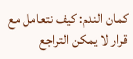كمان الندم: كيف نتعامل مع قرار لا يمكن التراجع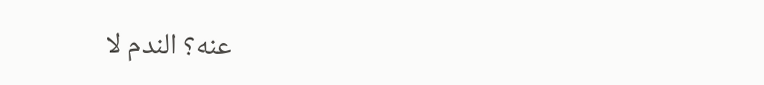عنه؟ الندم لا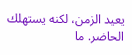يعيد الزمن، لكنه يستهلك الحاضر. ما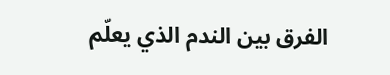الفرق بين الندم الذي يعلّم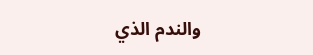والندم الذي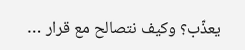يعذّب؟ وكيف نتصالح مع قرار …